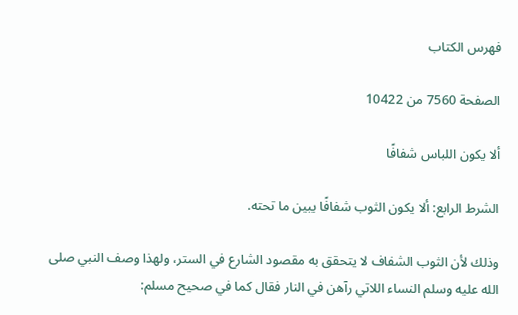فهرس الكتاب

الصفحة 7560 من 10422

ألا يكون اللباس شفافًا

الشرط الرابع: ألا يكون الثوب شفافًا يبين ما تحته.

وذلك لأن الثوب الشفاف لا يتحقق به مقصود الشارع في الستر، ولهذا وصف النبي صلى الله عليه وسلم النساء اللاتي رآهن في النار فقال كما في صحيح مسلم: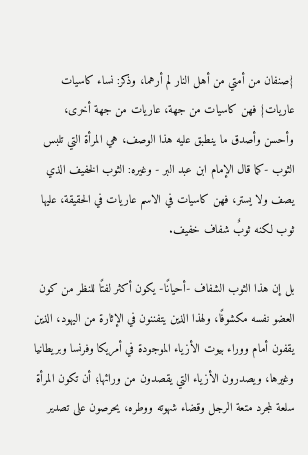{صنفان من أمتي من أهل النار لم أرهما، وذكر: نساء كاسيات عاريات} فهن كاسيات من جهة، عاريات من جهة أخرى، وأحسن وأصدق ما ينطبق عليه هذا الوصف، هي المرأة التي تلبس الثوب -كما قال الإمام ابن عبد البر - وغيره: الثوب الخفيف الذي يصف ولا يستر، فهن كاسيات في الاسم عاريات في الحقيقة، عليها ثوب لكنه ثوبٌ شفاف خفيف.

بل إن هذا الثوب الشفاف -أحيانًا- يكون أكثر لفتًا للنظر من كون العضو نفسه مكشوفًا، ولهذا الذين يتفننون في الإثارة من اليهود، الذين يقفون أمام ووراء بيوت الأزياء الموجودة في أمريكا وفرنسا وبريطانيا وغيرها، ويصدرون الأزياء التي يقصدون من ورائها؛ أن تكون المرأة سلعة لمجرد متعة الرجل وقضاء شهوته ووطره، يحرصون على تصدير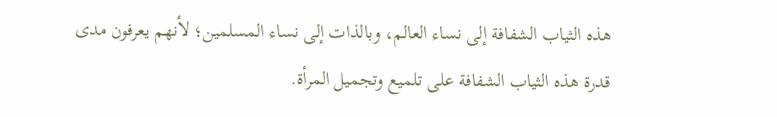هذه الثياب الشفافة إلى نساء العالم، وبالذات إلى نساء المسلمين؛ لأنهم يعرفون مدى قدرة هذه الثياب الشفافة على تلميع وتجميل المرأة.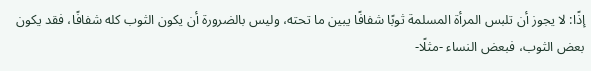إذًا: لا يجوز أن تلبس المرأة المسلمة ثوبًا شفافًا يبين ما تحته، وليس بالضرورة أن يكون الثوب كله شفافًا، فقد يكون بعض الثوب، فبعض النساء -مثلًا-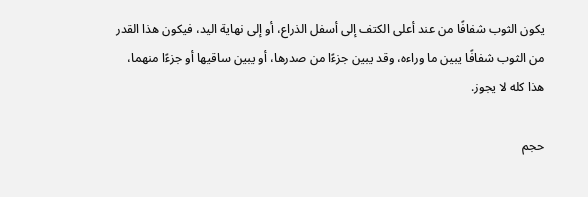يكون الثوب شفافًا من عند أعلى الكتف إلى أسفل الذراع، أو إلى نهاية اليد، فيكون هذا القدر من الثوب شفافًا يبين ما وراءه، وقد يبين جزءًا من صدرها، أو يبين ساقيها أو جزءًا منهما، هذا كله لا يجوز.

حجم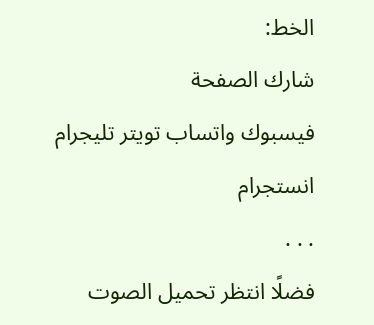الخط:
شارك الصفحة
فيسبوك واتساب تويتر تليجرام انستجرام
. . .
فضلًا انتظر تحميل الصوت